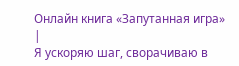Онлайн книга «Запутанная игра»
|
Я ускоряю шаг, сворачиваю в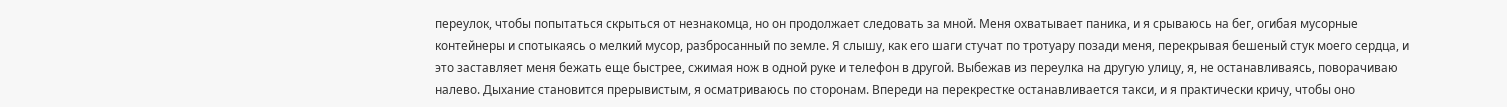переулок, чтобы попытаться скрыться от незнакомца, но он продолжает следовать за мной. Меня охватывает паника, и я срываюсь на бег, огибая мусорные контейнеры и спотыкаясь о мелкий мусор, разбросанный по земле. Я слышу, как его шаги стучат по тротуару позади меня, перекрывая бешеный стук моего сердца, и это заставляет меня бежать еще быстрее, сжимая нож в одной руке и телефон в другой. Выбежав из переулка на другую улицу, я, не останавливаясь, поворачиваю налево. Дыхание становится прерывистым, я осматриваюсь по сторонам. Впереди на перекрестке останавливается такси, и я практически кричу, чтобы оно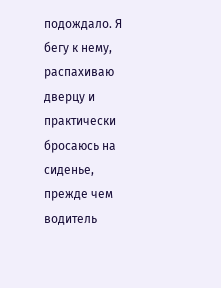подождало. Я бегу к нему, распахиваю дверцу и практически бросаюсь на сиденье, прежде чем водитель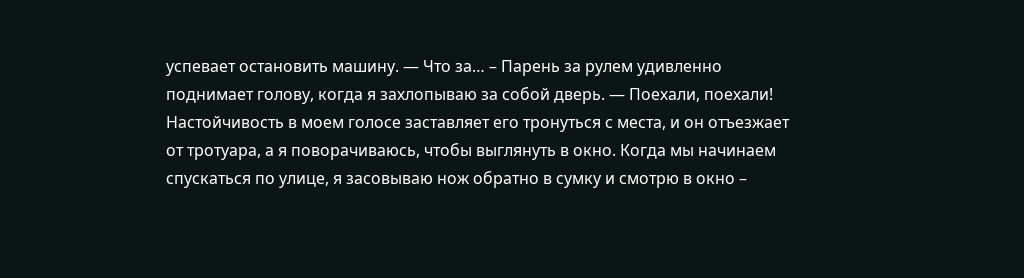успевает остановить машину. — Что за… – Парень за рулем удивленно поднимает голову, когда я захлопываю за собой дверь. — Поехали, поехали! Настойчивость в моем голосе заставляет его тронуться с места, и он отъезжает от тротуара, а я поворачиваюсь, чтобы выглянуть в окно. Когда мы начинаем спускаться по улице, я засовываю нож обратно в сумку и смотрю в окно –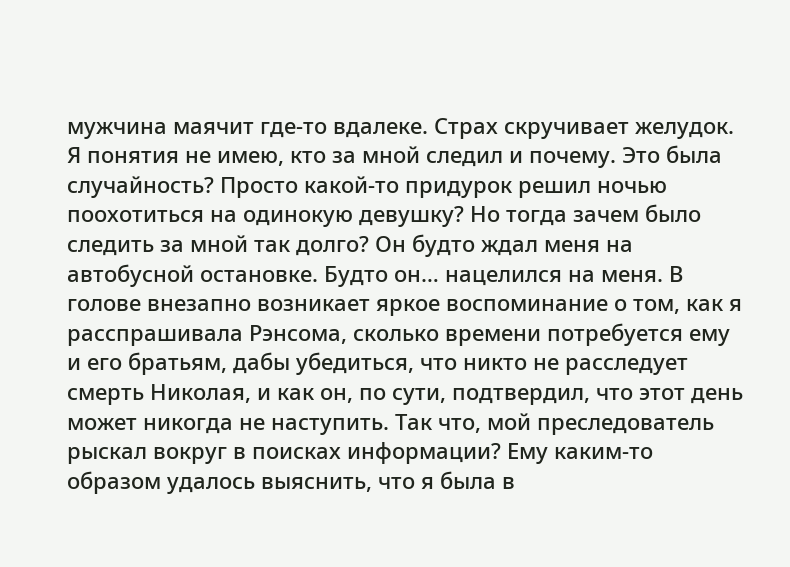мужчина маячит где-то вдалеке. Страх скручивает желудок. Я понятия не имею, кто за мной следил и почему. Это была случайность? Просто какой-то придурок решил ночью поохотиться на одинокую девушку? Но тогда зачем было следить за мной так долго? Он будто ждал меня на автобусной остановке. Будто он… нацелился на меня. В голове внезапно возникает яркое воспоминание о том, как я расспрашивала Рэнсома, сколько времени потребуется ему и его братьям, дабы убедиться, что никто не расследует смерть Николая, и как он, по сути, подтвердил, что этот день может никогда не наступить. Так что, мой преследователь рыскал вокруг в поисках информации? Ему каким-то образом удалось выяснить, что я была в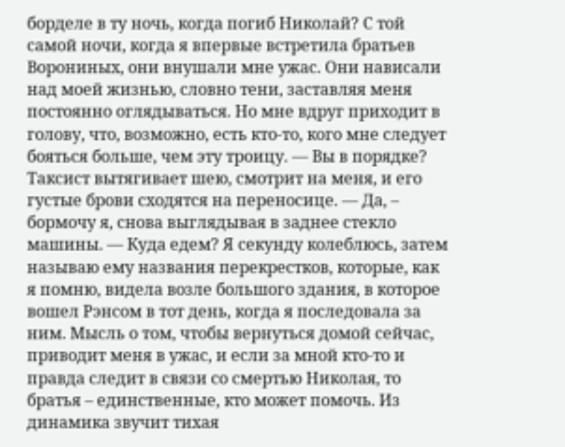борделе в ту ночь, когда погиб Николай? С той самой ночи, когда я впервые встретила братьев Ворониных, они внушали мне ужас. Они нависали над моей жизнью, словно тени, заставляя меня постоянно оглядываться. Но мне вдруг приходит в голову, что, возможно, есть кто-то, кого мне следует бояться больше, чем эту троицу. — Вы в порядке? Таксист вытягивает шею, смотрит на меня, и его густые брови сходятся на переносице. — Да, – бормочу я, снова выглядывая в заднее стекло машины. — Куда едем? Я секунду колеблюсь, затем называю ему названия перекрестков, которые, как я помню, видела возле большого здания, в которое вошел Рэнсом в тот день, когда я последовала за ним. Мысль о том, чтобы вернуться домой сейчас, приводит меня в ужас, и если за мной кто-то и правда следит в связи со смертью Николая, то братья – единственные, кто может помочь. Из динамика звучит тихая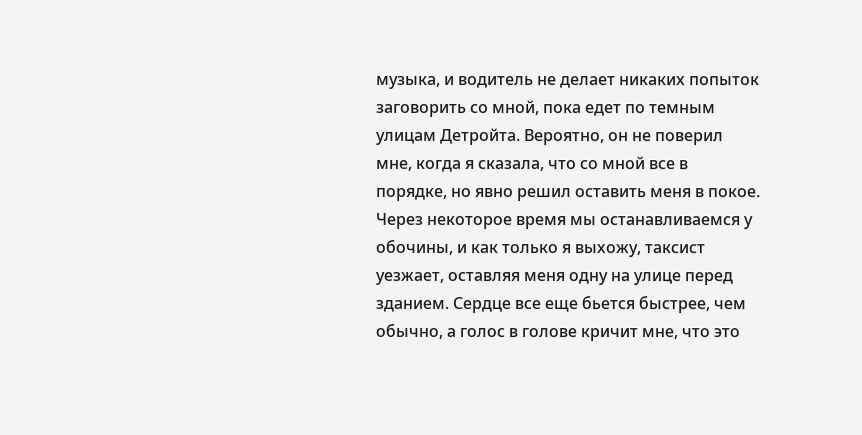музыка, и водитель не делает никаких попыток заговорить со мной, пока едет по темным улицам Детройта. Вероятно, он не поверил мне, когда я сказала, что со мной все в порядке, но явно решил оставить меня в покое. Через некоторое время мы останавливаемся у обочины, и как только я выхожу, таксист уезжает, оставляя меня одну на улице перед зданием. Сердце все еще бьется быстрее, чем обычно, а голос в голове кричит мне, что это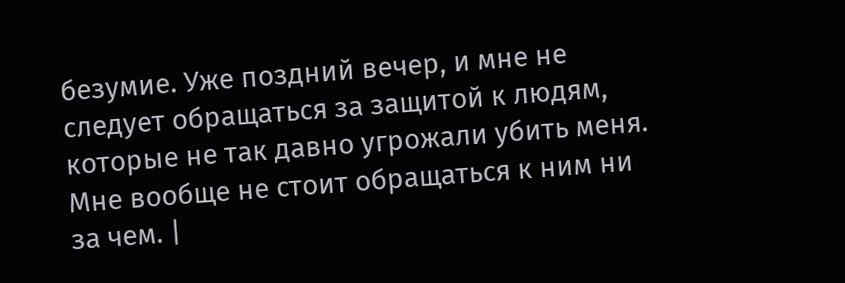безумие. Уже поздний вечер, и мне не следует обращаться за защитой к людям, которые не так давно угрожали убить меня. Мне вообще не стоит обращаться к ним ни за чем. |